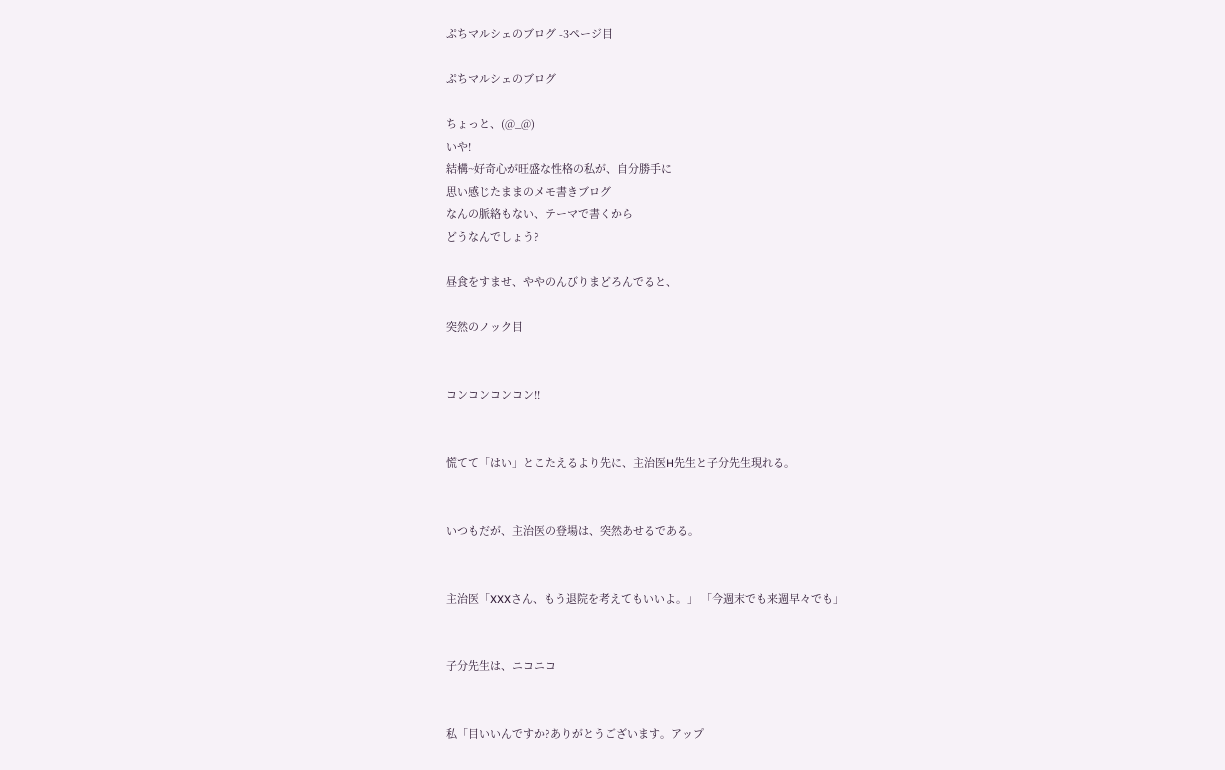ぷちマルシェのブログ -3ページ目

ぷちマルシェのブログ

ちょっと、(@_@)
いや!
結構~好奇心が旺盛な性格の私が、自分勝手に
思い感じたままのメモ書きブログ
なんの脈絡もない、テーマで書くから
どうなんでしょう?

昼食をすませ、ややのんびりまどろんでると、

突然のノック目


コンコンコンコン!!


慌てて「はい」とこたえるより先に、主治医H先生と子分先生現れる。


いつもだが、主治医の登場は、突然あせるである。


主治医「XXXさん、もう退院を考えてもいいよ。」 「今週末でも来週早々でも」


子分先生は、ニコニコ


私「目いいんですか?ありがとうございます。アップ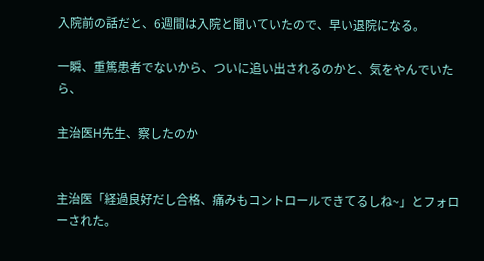入院前の話だと、6週間は入院と聞いていたので、早い退院になる。

一瞬、重篤患者でないから、ついに追い出されるのかと、気をやんでいたら、

主治医H先生、察したのか


主治医「経過良好だし合格、痛みもコントロールできてるしね~」とフォローされた。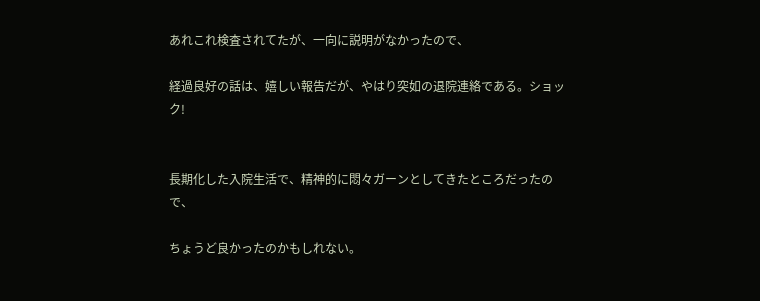あれこれ検査されてたが、一向に説明がなかったので、

経過良好の話は、嬉しい報告だが、やはり突如の退院連絡である。ショック!


長期化した入院生活で、精神的に悶々ガーンとしてきたところだったので、

ちょうど良かったのかもしれない。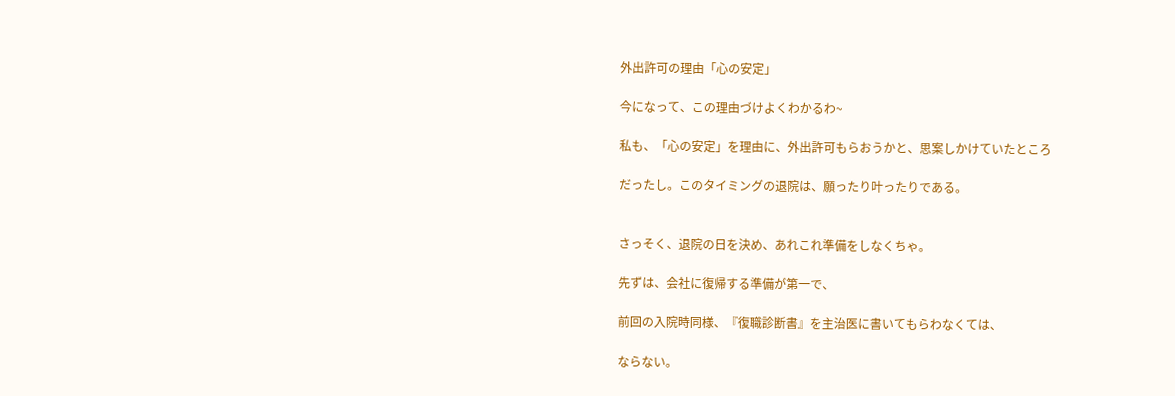外出許可の理由「心の安定」

今になって、この理由づけよくわかるわ~

私も、「心の安定」を理由に、外出許可もらおうかと、思案しかけていたところ

だったし。このタイミングの退院は、願ったり叶ったりである。


さっそく、退院の日を決め、あれこれ準備をしなくちゃ。

先ずは、会社に復帰する準備が第一で、

前回の入院時同様、『復職診断書』を主治医に書いてもらわなくては、

ならない。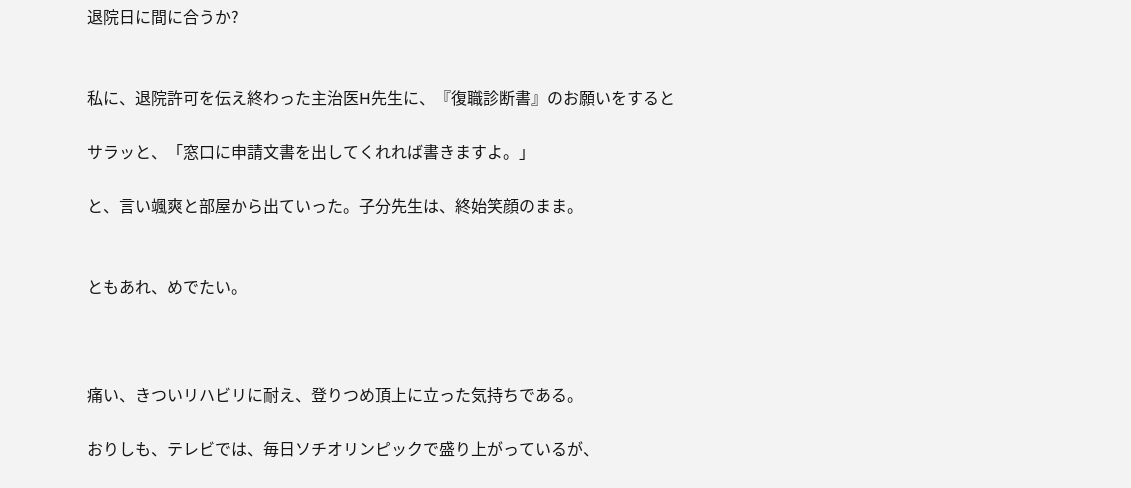退院日に間に合うか?


私に、退院許可を伝え終わった主治医H先生に、『復職診断書』のお願いをすると

サラッと、「窓口に申請文書を出してくれれば書きますよ。」

と、言い颯爽と部屋から出ていった。子分先生は、終始笑顔のまま。


ともあれ、めでたい。



痛い、きついリハビリに耐え、登りつめ頂上に立った気持ちである。

おりしも、テレビでは、毎日ソチオリンピックで盛り上がっているが、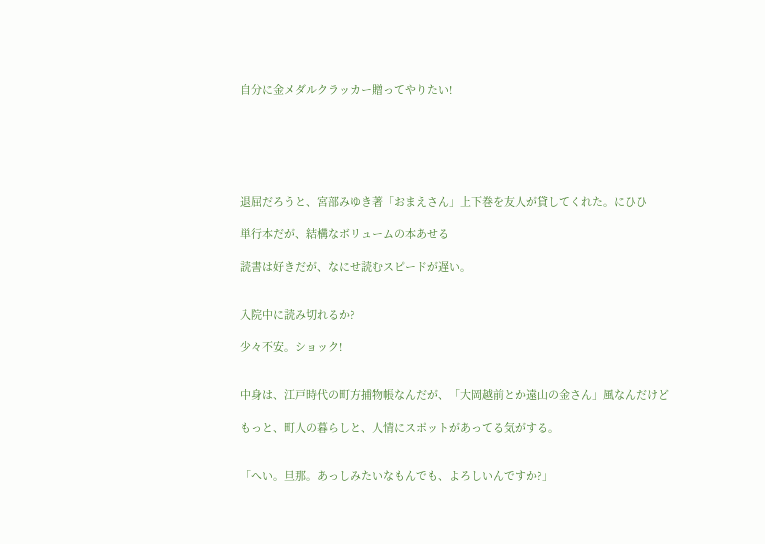自分に金メダルクラッカー贈ってやりたい!






退屈だろうと、宮部みゆき著「おまえさん」上下巻を友人が貸してくれた。にひひ

単行本だが、結構なボリュームの本あせる

読書は好きだが、なにせ読むスピードが遅い。


入院中に読み切れるか?

少々不安。ショック!


中身は、江戸時代の町方捕物帳なんだが、「大岡越前とか遠山の金さん」風なんだけど

もっと、町人の暮らしと、人情にスポットがあってる気がする。


「へい。旦那。あっしみたいなもんでも、よろしいんですか?」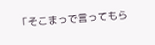「そこまっで言ってもら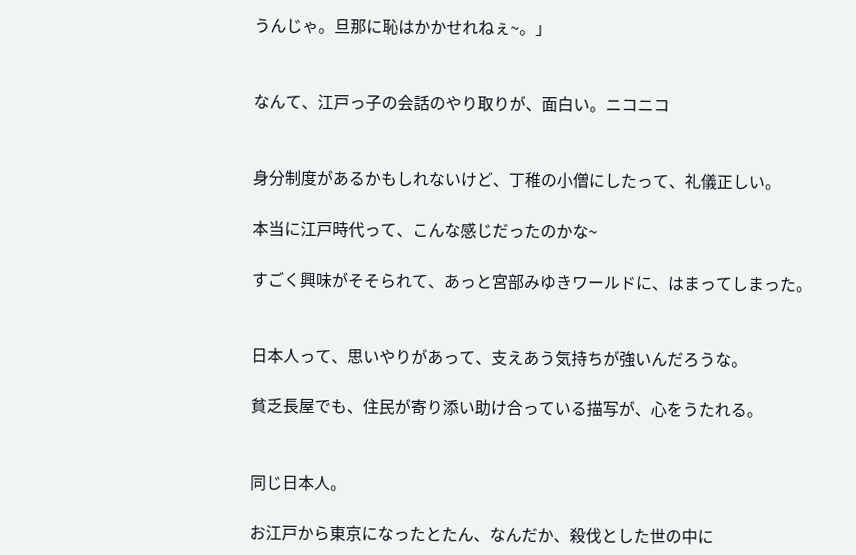うんじゃ。旦那に恥はかかせれねぇ~。」


なんて、江戸っ子の会話のやり取りが、面白い。ニコニコ


身分制度があるかもしれないけど、丁稚の小僧にしたって、礼儀正しい。

本当に江戸時代って、こんな感じだったのかな~

すごく興味がそそられて、あっと宮部みゆきワールドに、はまってしまった。


日本人って、思いやりがあって、支えあう気持ちが強いんだろうな。

貧乏長屋でも、住民が寄り添い助け合っている描写が、心をうたれる。


同じ日本人。

お江戸から東京になったとたん、なんだか、殺伐とした世の中に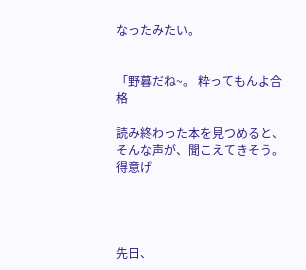なったみたい。


「野暮だね~。 粋ってもんよ合格

読み終わった本を見つめると、そんな声が、聞こえてきそう。得意げ




先日、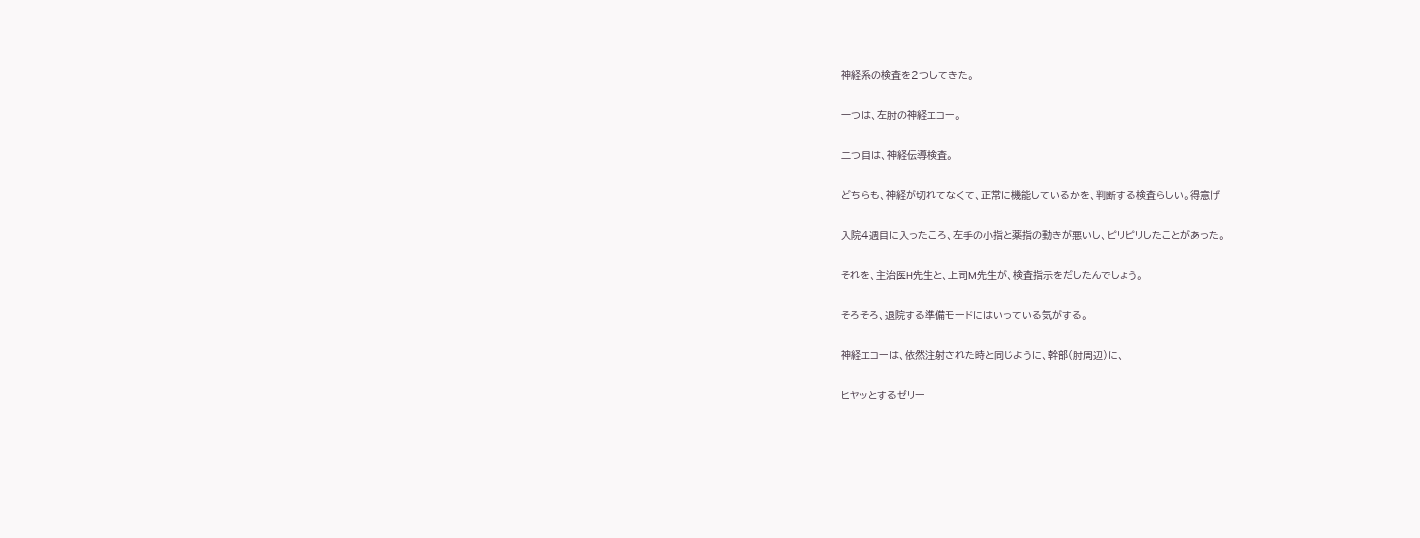神経系の検査を2つしてきた。

一つは、左肘の神経エコー。

二つ目は、神経伝導検査。

どちらも、神経が切れてなくて、正常に機能しているかを、判断する検査らしい。得意げ

入院4週目に入ったころ、左手の小指と薬指の動きが悪いし、ピリピリしたことがあった。

それを、主治医H先生と、上司M先生が、検査指示をだしたんでしょう。

そろそろ、退院する準備モードにはいっている気がする。

神経エコーは、依然注射された時と同じように、幹部(肘周辺)に、

ヒヤッとするゼリー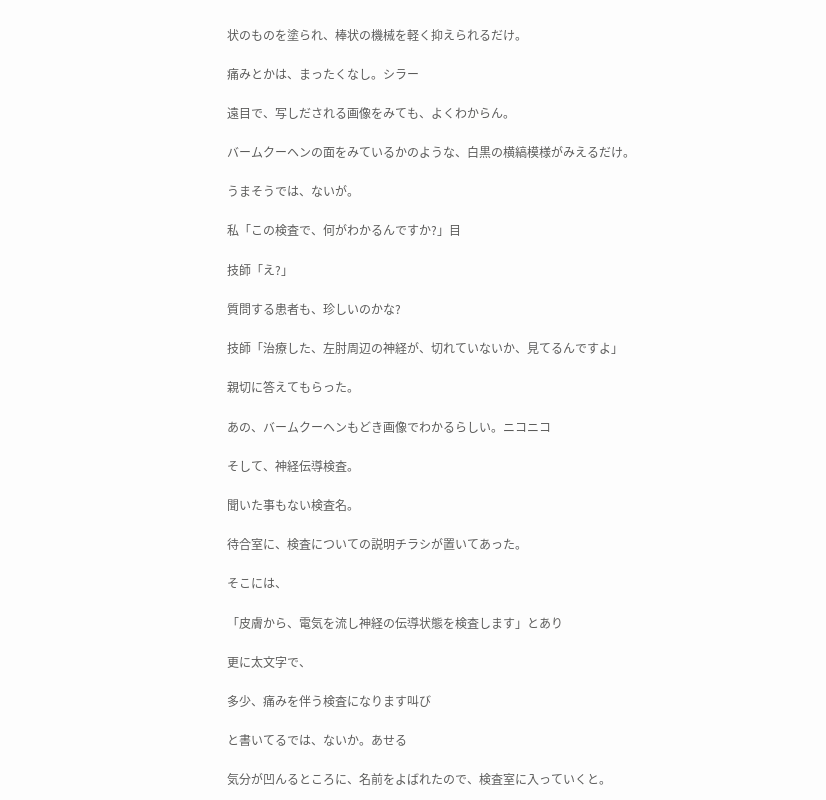状のものを塗られ、棒状の機械を軽く抑えられるだけ。

痛みとかは、まったくなし。シラー

遠目で、写しだされる画像をみても、よくわからん。

バームクーヘンの面をみているかのような、白黒の横縞模様がみえるだけ。

うまそうでは、ないが。

私「この検査で、何がわかるんですか?」目

技師「え?」

質問する患者も、珍しいのかな?

技師「治療した、左肘周辺の神経が、切れていないか、見てるんですよ」

親切に答えてもらった。

あの、バームクーヘンもどき画像でわかるらしい。ニコニコ

そして、神経伝導検査。

聞いた事もない検査名。

待合室に、検査についての説明チラシが置いてあった。

そこには、

「皮膚から、電気を流し神経の伝導状態を検査します」とあり

更に太文字で、

多少、痛みを伴う検査になります叫び

と書いてるでは、ないか。あせる

気分が凹んるところに、名前をよばれたので、検査室に入っていくと。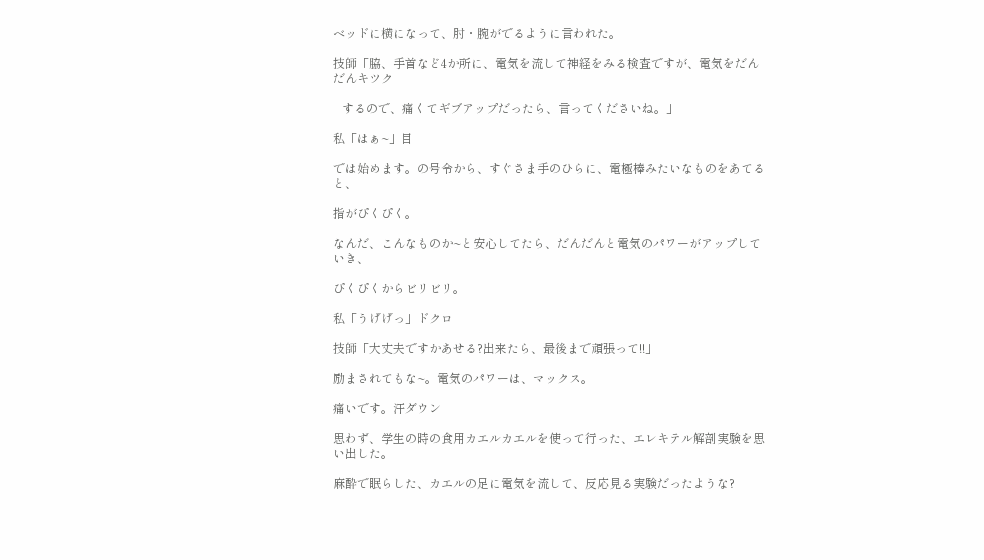ベッドに横になって、肘・腕がでるように言われた。

技師「脇、手首など4か所に、電気を流して神経をみる検査ですが、電気をだんだんキツク

   するので、痛くてギブアップだったら、言ってくださいね。」

私「はぁ~」目

では始めます。の号令から、すぐさま手のひらに、電極棒みたいなものをあてると、

指がぴくぴく。

なんだ、こんなものか~と安心してたら、だんだんと電気のパワーがアップしていき、

ぴくぴくからビリビリ。

私「うげげっ」ドクロ

技師「大丈夫ですかあせる?出来たら、最後まで頑張って!!」

励まされてもな~。電気のパワーは、マックス。

痛いです。汗ダウン

思わず、学生の時の食用カエルカエルを使って行った、エレキテル解剖実験を思い出した。

麻酔で眠らした、カエルの足に電気を流して、反応見る実験だったような?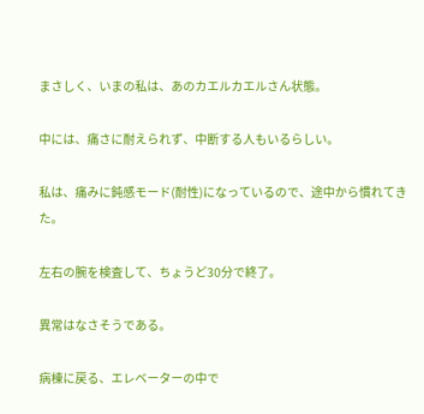まさしく、いまの私は、あのカエルカエルさん状態。

中には、痛さに耐えられず、中断する人もいるらしい。

私は、痛みに鈍感モード(耐性)になっているので、途中から慣れてきた。

左右の腕を検査して、ちょうど30分で終了。

異常はなさそうである。

病棟に戻る、エレベーターの中で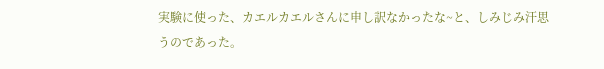実験に使った、カエルカエルさんに申し訳なかったな~と、しみじみ汗思うのであった。